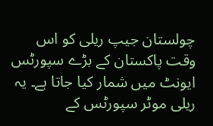چولستان جیپ ریلی کو اس وقت پاکستان کے بڑے سپورٹس ایونٹ میں شمار کیا جاتا ہے۔ یہ ریلی موٹر سپورٹس کے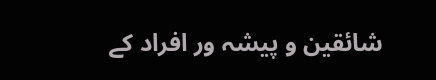شائقین و پیشہ ور افراد کے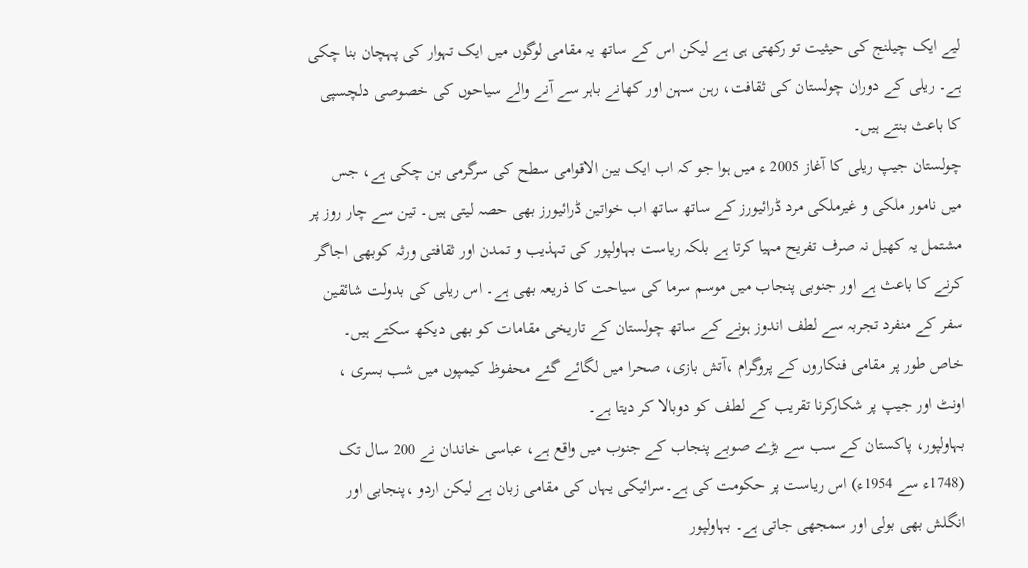لیے ایک چیلنج کی حیثیت تو رکھتی ہی ہے لیکن اس کے ساتھ یہ مقامی لوگوں میں ایک تہوار کی پہچان بنا چکی ہے۔ ریلی کے دوران چولستان کی ثقافت، رہن سہن اور کھانے باہر سے آنے والے سیاحوں کی خصوصی دلچسپی کا باعث بنتے ہیں۔
چولستان جیپ ریلی کا آغاز 2005 ء میں ہوا جو کہ اب ایک بین الاقوامی سطح کی سرگرمی بن چکی ہے، جس میں نامور ملکی و غیرملکی مرد ڈرائیورز کے ساتھ ساتھ اب خواتین ڈرائیورز بھی حصہ لیتی ہیں۔ تین سے چار روز پر مشتمل یہ کھیل نہ صرف تفریح مہیا کرتا ہے بلکہ ریاست بہاولپور کی تہذیب و تمدن اور ثقافتی ورثہ کوبھی اجاگر کرنے کا باعث ہے اور جنوبی پنجاب میں موسم سرما کی سیاحت کا ذریعہ بھی ہے۔ اس ریلی کی بدولت شائقین سفر کے منفرد تجربہ سے لطف اندوز ہونے کے ساتھ چولستان کے تاریخی مقامات کو بھی دیکھ سکتے ہیں۔ خاص طور پر مقامی فنکاروں کے پروگرام ،آتش بازی، صحرا میں لگائے گئے محفوظ کیمپوں میں شب بسری ، اونٹ اور جیپ پر شکارکرنا تقریب کے لطف کو دوبالا کر دیتا ہے۔
بہاولپور، پاکستان کے سب سے بڑے صوبے پنجاب کے جنوب میں واقع ہے، عباسی خاندان نے 200 سال تک (1748ء سے 1954ء) اس ریاست پر حکومت کی ہے۔سرائیکی یہاں کی مقامی زبان ہے لیکن اردو ،پنجابی اور انگلش بھی بولی اور سمجھی جاتی ہے۔ بہاولپور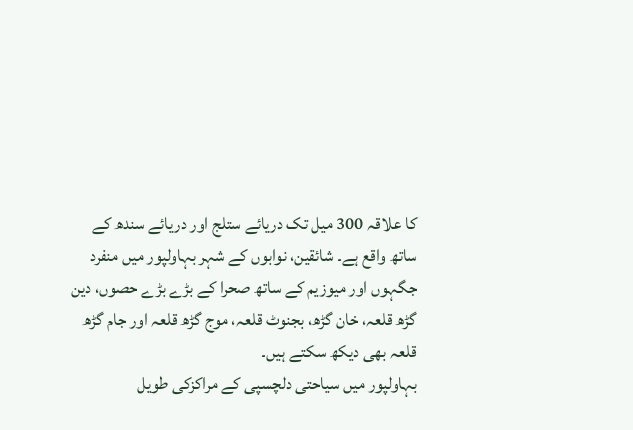کا علاقہ 300 میل تک دریائے ستلج اور دریائے سندھ کے ساتھ واقع ہے۔ شائقین، نوابوں کے شہر بہاولپور میں منفرد جگہوں اور میوزیم کے ساتھ صحرا کے بڑے بڑے حصوں، دین گڑھ قلعہ، خان گڑھ، بجنوٹ قلعہ، موج گڑھ قلعہ اور جام گڑھ قلعہ بھی دیکھ سکتے ہیں۔
بہاولپور میں سیاحتی دلچسپی کے مراکزکی طویل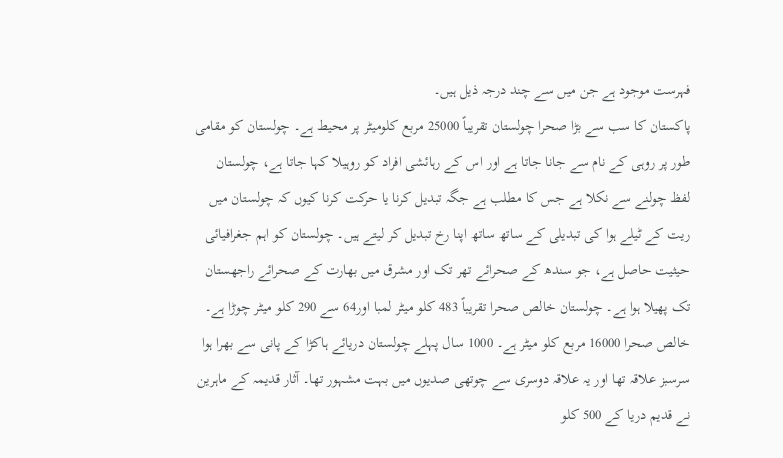فہرست موجود ہے جن میں سے چند درجہ ذیل ہیں۔
پاکستان کا سب سے بڑا صحرا چولستان تقریباً 25000 مربع کلومیٹر پر محیط ہے۔ چولستان کو مقامی طور پر روہی کے نام سے جانا جاتا ہے اور اس کے رہائشی افراد کو روہیلا کہا جاتا ہے، چولستان لفظ چولنے سے نکلا ہے جس کا مطلب ہے جگہ تبدیل کرنا یا حرکت کرنا کیوں کہ چولستان میں ریت کے ٹیلے ہوا کی تبدیلی کے ساتھ ساتھ اپنا رخ تبدیل کر لیتے ہیں۔ چولستان کو اہم جغرافیائی حیثیت حاصل ہے، جو سندھ کے صحرائے تھر تک اور مشرق میں بھارت کے صحرائے راجھستان تک پھیلا ہوا ہے۔ چولستان خالص صحرا تقریباً 483 کلو میٹر لمبا اور64 سے 290 کلو میٹر چوڑا ہے۔
خالص صحرا 16000 مربع کلو میٹر ہے۔ 1000 سال پہلے چولستان دریائے ہاکڑا کے پانی سے بھرا ہوا سرسبز علاقہ تھا اور یہ علاقہ دوسری سے چوتھی صدیوں میں بہت مشہور تھا۔ آثار قدیمہ کے ماہرین نے قدیم دریا کے 500 کلو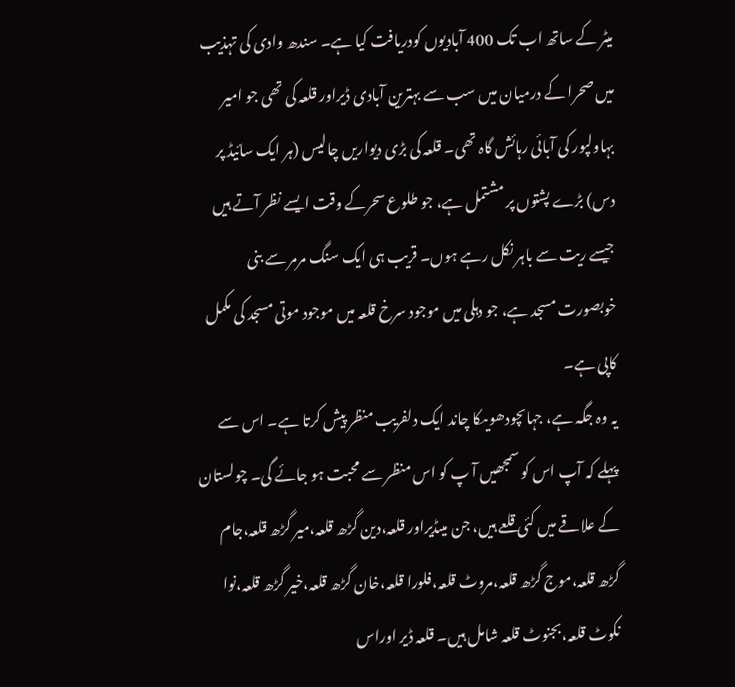میٹر کے ساتھ اب تک 400 آبادیوں کودریافت کیا ہے۔ سندھ وادی کی تہذیب میں صحرا کے درمیان میں سب سے بہترین آبادی ڈیراور قلعہ کی تھی جو امیر بہاولپور کی آبائی رہائش گاہ تھی۔ قلعہ کی بڑی دیواریں چالیس (ہر ایک سائیڈ پر دس) بڑے پشتوں پر مشتمل ہے، جو طلوع سحرکے وقت ایسے نظر آتے ہیں جیسے ریت سے باہر نکل رہے ہوں۔ قریب ہی ایک سنگ مرمر سے بنی خوبصورت مسجد ہے، جو دہلی میں موجود سرخ قلعہ میں موجود موتی مسجد کی مکمل کاپی ہے۔
یہ وہ جگہ ہے، جہاںچودھویںکا چاند ایک دلفریب منظر پیش کرتا ہے۔ اس سے پہلے کہ آپ اس کو سمجھیں آ پ کو اس منظر سے محبت ہو جائے گی۔ چولستان کے علاقے میں کئی قلعے ہیں، جن میںڈیراور قلعہ،دین گڑھ قلعہ،میر گڑھ قلعہ،جام گڑھ قلعہ،موج گڑھ قلعہ،مروٹ قلعہ،فلورا قلعہ،خان گڑھ قلعہ،خیر گڑھ قلعہ،نوا نکوٹ قلعہ،بجنوٹ قلعہ شامل ہیں۔ قلعہ ڈیر اوراس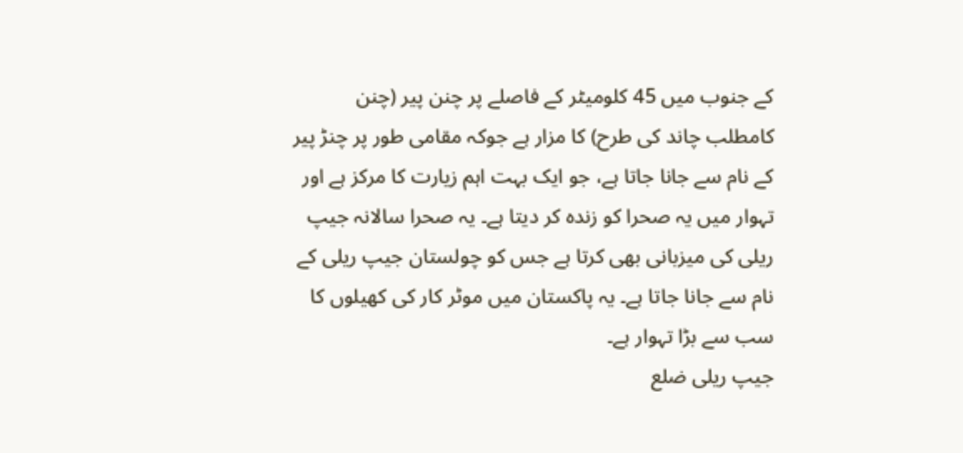کے جنوب میں 45 کلومیٹر کے فاصلے پر چنن پیر (چنن کامطلب چاند کی طرح) کا مزار ہے جوکہ مقامی طور پر چنڑ پیر کے نام سے جانا جاتا ہے، جو ایک بہت اہم زیارت کا مرکز ہے اور تہوار میں یہ صحرا کو زندہ کر دیتا ہے۔ یہ صحرا سالانہ جیپ ریلی کی میزبانی بھی کرتا ہے جس کو چولستان جیپ ریلی کے نام سے جانا جاتا ہے۔ یہ پاکستان میں موٹر کار کی کھیلوں کا سب سے بڑا تہوار ہے۔
جیپ ریلی ضلع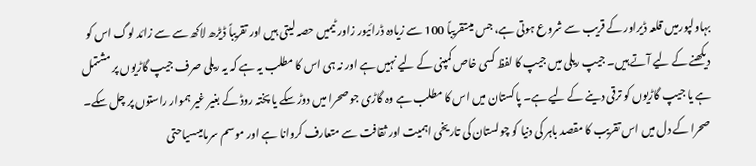بہاولپورمیں قلعہ ڈیراور کے قریب سے شروع ہوتی ہے، جس میںتقریباً 100 سے زیادہ ڈرائیور زاور ٹیمیں حصہ لیتی ہیں اور تقریباً ڈیڑھ لاکھ سے سے زائد لوگ اس کو دیکھنے کے لیے آتے ہیں۔ جیپ ریلی میں جیپ کا لفظ کسی خاص کمپنی کے لیے نہیں ہے اور نہ ہی اس کا مطلب یہ ہے کہ یہ ریلی صرف جیپ گاڑیوں پر مشتمل ہے یا جیپ گاڑیوں کو ترقی دینے کے لیے ہے۔ پاکستان میں اس کا مطلب ہے وہ گاڑی جو صحرا میں دوڑ سکے یا پختہ روڈ کے بغیر غیر ہموار راستوں پر چل سکے۔ صحرا کے دل میں اس تقریب کا مقصد باہر کی دنیا کو چولستان کی تاریخی اہمیت اور ثقافت سے متعارف کروانا ہے اور موسم سرمامیںسیاحتی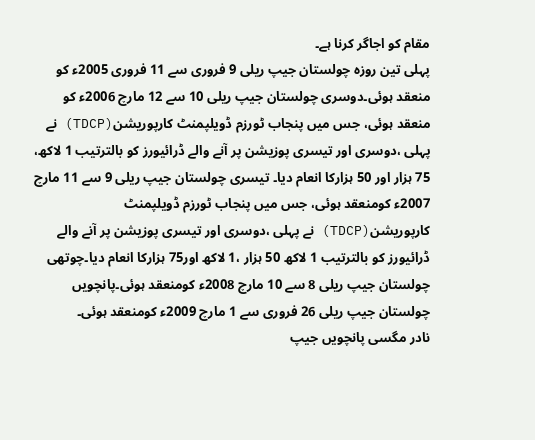مقام کو اجاگر کرنا ہے۔
پہلی تین روزہ چولستان جیپ ریلی 9 فروری سے 11 فروری 2005ء کو منعقد ہوئی۔دوسری چولستان جیپ ریلی 10 سے 12 مارچ 2006ء کو منعقد ہوئی، جس میں پنجاب ٹورزم ڈویلپمنٹ کارپوریشن(TDCP) نے پہلی ،دوسری اور تیسری پوزیشن پر آنے والے ڈرائیورز کو بالترتیب 1 لاکھ، 75 ہزار اور 50 ہزارکا انعام دیا۔ تیسری چولستان جیپ ریلی 9 سے 11 مارچ 2007ء کومنعقد ہوئی، جس میں پنجاب ٹورزم ڈویلپمنٹ کارپوریشن(TDCP) نے پہلی ،دوسری اور تیسری پوزیشن پر آنے والے ڈرائیورز کو بالترتیب 1 لاکھ 50 ہزار ،1 لاکھ اور75 ہزارکا انعام دیا۔چوتھی چولستان جیپ ریلی 8 سے 10 مارچ 2008ء کومنعقد ہوئی۔پانچویں چولستان جیپ ریلی 26 فروری سے 1 مارچ 2009ء کومنعقد ہوئی۔
نادر مگسی پانچویں جیپ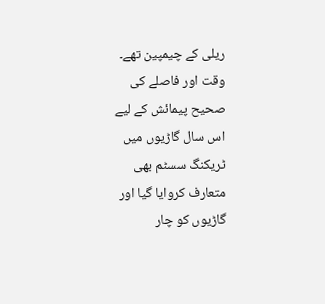ریلی کے چیمپین تھے۔ وقت اور فاصلے کی صحیح پیمائش کے لیے اس سال گاڑیوں میں ٹریکنگ سسٹم بھی متعارف کروایا گیا اور گاڑیوں کو چار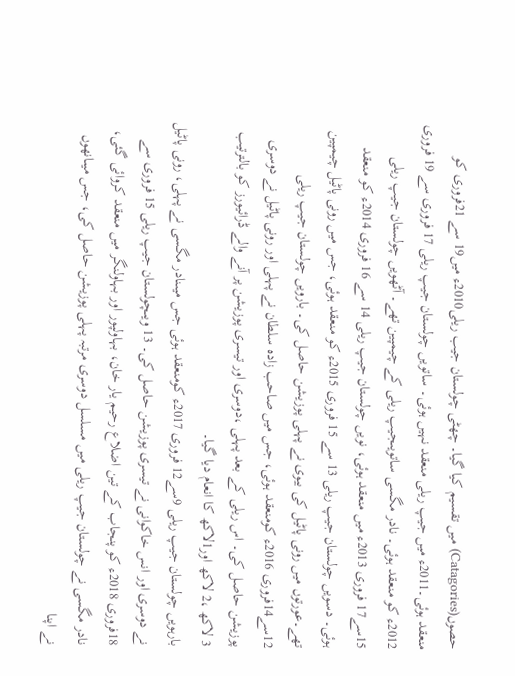حصوں(Catagories) میں تقسیم کیا گیا۔ چھٹی چولستان جیب ریلی2010ء میں19 سے 21فروری کو منعقد ہوئی۔2011ء میں جیپ ریلی منعقد نہیں ہوئی۔ ساتویں چولستان جیپ ریلی 17 فروری سے 19 فروری 2012ء کو منعقد ہوئی۔ نادر مگسی ساتویںجیپ ریلی کے چیمپین تھے۔ آٹھویں چولستان جیپ ریلی 15سے17 فروری 2013ء میں منعقد ہوئی، نویں چولستان جیپ ریلی 14 سے 16 فروری 2014ء کو منعقد ہوئی۔ دسویں چولستان جیپ ریلی 13 سے 15 فروری 2015ء کو منعقد ہوئی، جس میں رونی پاٹیل چیمپین تھے۔عورتوں میں رونی پاٹیل کی بیوی نے پہلی پوزیشن حاصل کی۔ بارویں چولستان جیپ ریلی 12سے14فروری 2016ء کومنعقد ہوئی، جس میں صاحب زادہ سلطان نے پہلی اور رونی پاٹیل نے دوسری پوزیشن حاصل کی۔ اس ریلی کے بعد پہلی ،دوسری اور تیسری پوزیشن پر آنے والے ڈرائیورز کو بالترتیب 3 لاکھ ،2 لاکھ اور1لاکھ کا انعام دیا گیا۔
بارہویں چولستان جیپ ریلی 9سے12 فروری 2017ء کومنعقد ہوئی جس میںنادر مگسی نے پہلی، رونی پاٹیل نے دوسری اور انس خاکوانی نے تیسری پوزیشن حاصل کی۔ 13 ویںچولستان جیپ ریلی 15 فروری سے 18فروری 2018ء کو پنجاب کے تین اضلاع رحیم یار خان، بہاولپور اور بہاولنگر میں منعقد کروائی گئی، نادر مگسی نے چولستان جیپ ریلی میں مسلسل دوسری مرتبہ پہلی پوزیشن حاصل کی، جس میںانھوں نے اپنا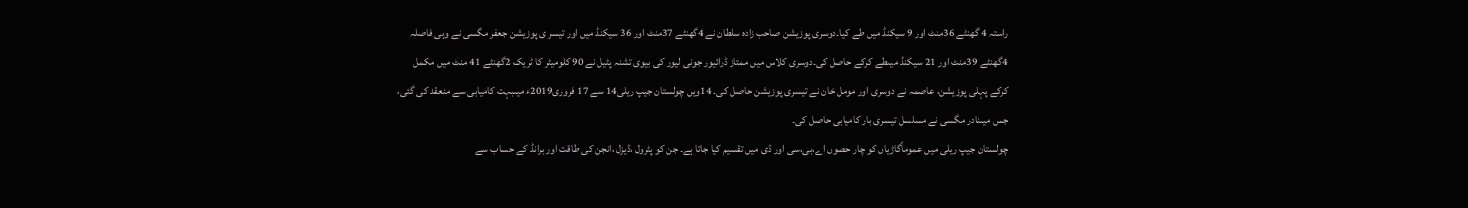راستہ 4 گھنٹے 36منٹ اور 9 سیکنڈ میں طے کیا۔دوسری پوزیشن صاحب زادہ سلطان نے 4گھنٹے 37منٹ اور 36 سیکنڈ میں اور تیسر ی پوزیشن جعفر مگسی نے وہی فاصلہ 4گھنٹے 39منٹ اور 21 سیکنڈ میںطے کرکے حاصل کی۔دوسری کلاس میں ممتاز ڈرائیور جونی لیور کی بیوی تشنہ پٹیل نے 90 کلومیٹر کا ٹریک 2گھنٹے 41 منٹ میں مکمل کرکے پہلی پوزیشن، عاصمہ نے دوسری اور مومل خان نے تیسری پوزیشن حاصل کی۔ 14ویں چولستان جیپ ریلی14 سے 17 فروری2019ء میںبہت کامیابی سے منعقد کی گئی، جس میںنادر مگسی نے مسلسل تیسری بار کامیابی حاصل کی۔
چولستان جیپ ریلی میں عموماًگاڑیاں کو چار حصوں اے،بی،سی اور ڈی میں تقسیم کیا جاتا ہے۔ جن کو پٹرول ،ڈیزل ،انجن کی طاقت اور برانڈ کے حساب سے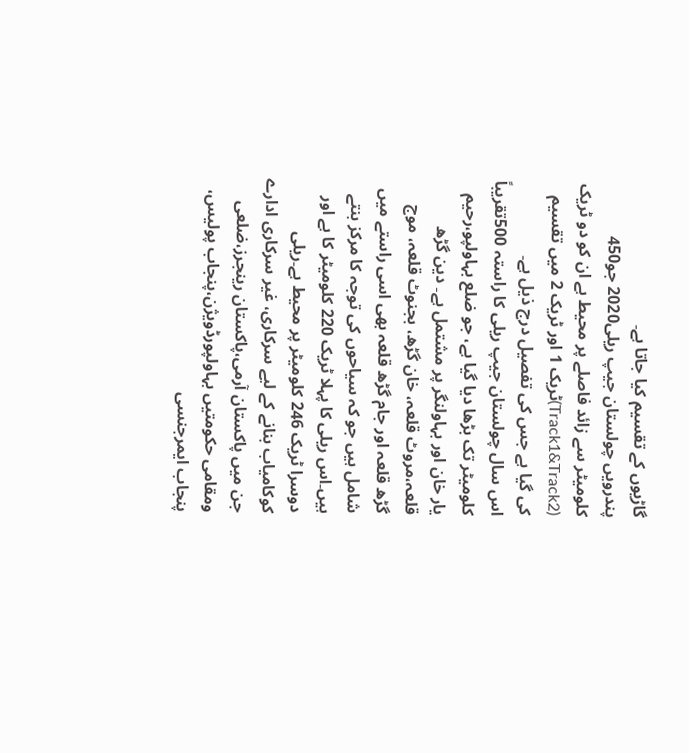گاڑیوں کے تقسیم کیا جاتا ہے۔
پندرویں چولستان جیپ ریلی2020 جو450 کلومیٹر سے زائد فاصلے پر محیط ہے ان کو دو ٹریک (Track1&Track2)ٹریک 1 اور ٹریک 2 میں تقسیم کی گیا ہے جس کی تفصیل درج ذیل ہے۔
اس سال چولستان جیپ ریلی کا راستہ 500تقریباً کلومیٹر تک بڑھا دیا گیا ہے، جو ضلع بہاولپو،رحیم یار خان اور بہاولنگر پر مشتمل ہے۔ دین گڑھ قلعہ،مروٹ قلعہ، خان گڑھ، بجنوٹ قلعہ، موج گڑھ قلعہ اور جام گڑھ قلعہ بھی اسی راستے میں شامل ہیں جو کہ سیاحوں کی توجہ کا مرکز بنتے ہیں۔اس ریلی کا پہلا ٹریک 220 کلومیٹر کا ہے اور دوسرا ٹریک 246 کلومیٹر پر محیط ہے۔ریلی کوکامیاب بنانے کے لیے سرکاری، غیر سرکاری ادارے جن میں پاکستان آرمی،پاکستان رینجرز،ضلعی ومقامی حکومتیں بہاولپورڈویژن،پنجاب پولیس، پنجاب ایمرجنسی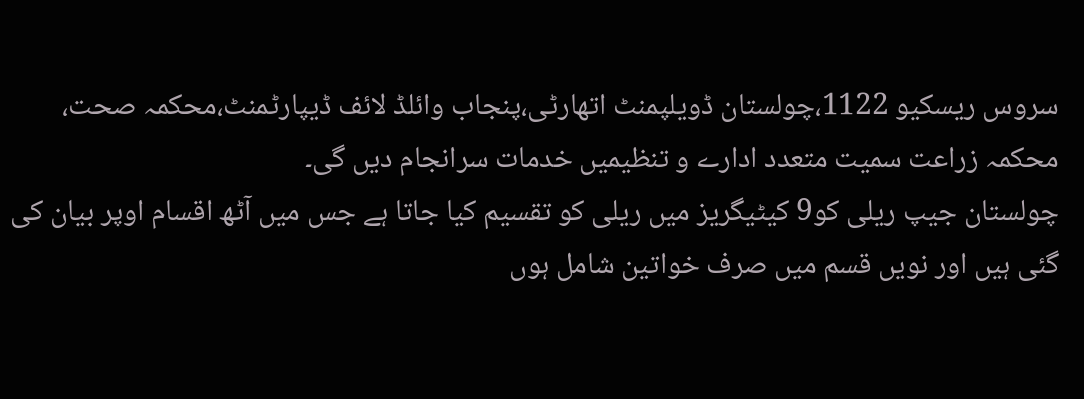سروس ریسکیو 1122،چولستان ڈویلپمنٹ اتھارٹی،پنجاب وائلڈ لائف ڈیپارٹمنٹ،محکمہ صحت، محکمہ زراعت سمیت متعدد ادارے و تنظیمیں خدمات سرانجام دیں گی۔
چولستان جیپ ریلی کو9 کیٹیگریز میں ریلی کو تقسیم کیا جاتا ہے جس میں آٹھ اقسام اوپر بیان کی گئی ہیں اور نویں قسم میں صرف خواتین شامل ہوں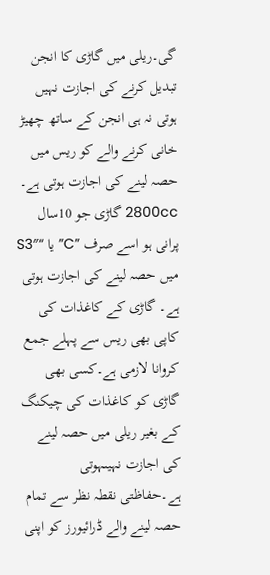گی۔ریلی میں گاڑی کا انجن تبدیل کرنے کی اجازت نہیں ہوتی نہ ہی انجن کے ساتھ چھیڑ خانی کرنے والے کو ریس میں حصہ لینے کی اجازت ہوتی ہے۔ 2800cc گاڑی جو 10سال پرانی ہو اسے صرف ”C” یا “S3″ میں حصہ لینے کی اجازت ہوتی ہے۔ گاڑی کے کاغذات کی کاپی بھی ریس سے پہلے جمع کروانا لازمی ہے۔کسی بھی گاڑی کو کاغذات کی چیکنگ کے بغیر ریلی میں حصہ لینے کی اجازت نہیںہوتی ہے۔حفاظتی نقطہ نظر سے تمام حصہ لینے والے ڈرائیورز کو اپنی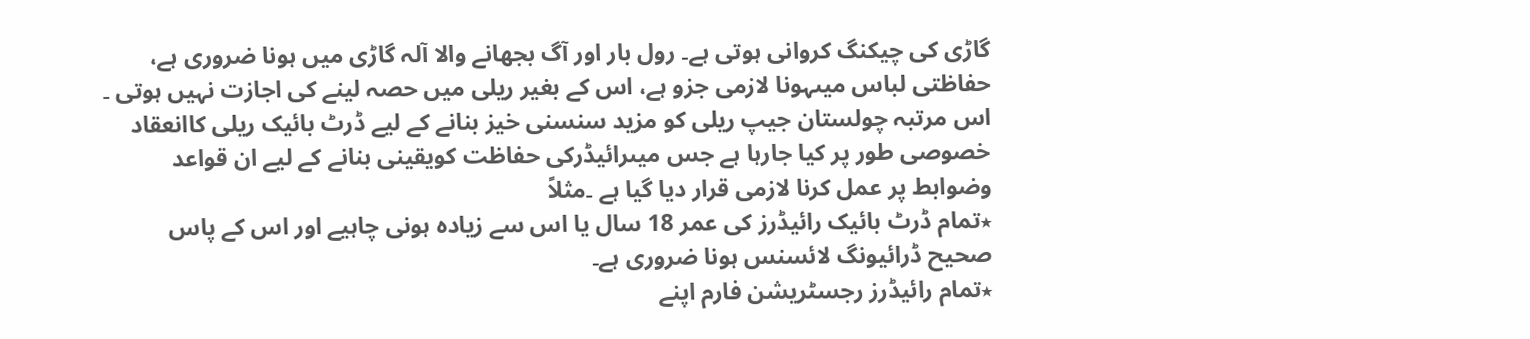گاڑی کی چیکنگ کروانی ہوتی ہے۔ رول بار اور آگ بجھانے والا آلہ گاڑی میں ہونا ضروری ہے، حفاظتی لباس میںہونا لازمی جزو ہے، اس کے بغیر ریلی میں حصہ لینے کی اجازت نہیں ہوتی ۔
اس مرتبہ چولستان جیپ ریلی کو مزید سنسنی خیز بنانے کے لیے ڈرٹ بائیک ریلی کاانعقاد خصوصی طور پر کیا جارہا ہے جس میںرائیڈرکی حفاظت کویقینی بنانے کے لیے ان قواعد وضوابط پر عمل کرنا لازمی قرار دیا گیا ہے ۔مثلاً
٭تمام ڈرٹ بائیک رائیڈرز کی عمر 18 سال یا اس سے زیادہ ہونی چاہیے اور اس کے پاس صحیح ڈرائیونگ لائسنس ہونا ضروری ہے۔
٭تمام رائیڈرز رجسٹریشن فارم اپنے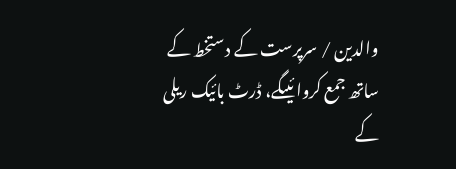والدین / سرپرست کے دستخط کے ساتھ جمع کروائیںگے، ڈرٹ بائیک ریلی کے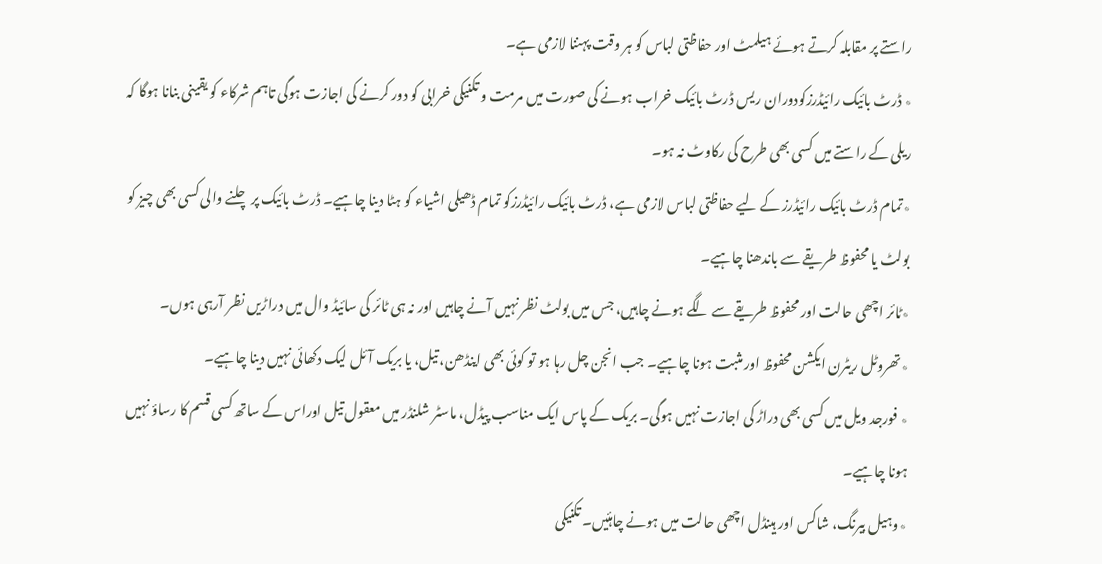راستے پر مقابلہ کرتے ہوئے ہیلمٹ اور حفاظتی لباس کو ہر وقت پہننا لازمی ہے۔
٭ ڈرٹ بائیک رائیڈرزکودوران ریس ڈرٹ بائیک خراب ہونے کی صورت میں مرمت و تکنیکی خرابی کو دور کرنے کی اجازت ہوگی تاہم شرکاء کو یقینی بنانا ہوگا کہ ریلی کے راستے میں کسی بھی طرح کی رکاوٹ نہ ہو۔
٭تمام ڈرٹ بائیک رائیڈرز کے لیے حفاظتی لباس لازمی ہے، ڈرٹ بائیک رائیڈرزکو تمام ڈھیلی اشیاء کو ہٹا دینا چاہیے۔ ڈرٹ بائیک پر چلنے والی کسی بھی چیز کو بولٹ یا محفوظ طریقے سے باندھنا چاہیے۔
٭ٹائر اچھی حالت اور محفوظ طریقے سے لگے ہونے چاہیں، جس میں بولٹ نظر نہیں آنے چاہیں اور نہ ہی ٹائر کی سائیڈ وال میں دراڑیں نظر آرہی ہوں۔
٭تھروٹل ریٹرن ایکشن محفوظ اور مثبت ہونا چاہیے۔ جب انجن چل رہا ہو تو کوئی بھی اینڈھن، تیل، یا بریک آئل لیک دکھائی نہیں دینا چاہیے۔
٭ فورجد ویل میں کسی بھی دراڑ کی اجازت نہیں ہوگی۔ بریک کے پاس ایک مناسب پیڈل، ماسٹر شلنڈر میں معقول تیل اوراس کے ساتھ کسی قسم کا رساؤ نہیں ہونا چاہیے۔
٭وہیل بیرنگ، شاکس اور ہینڈل اچھی حالت میں ہونے چاہئیں۔ تکنیکی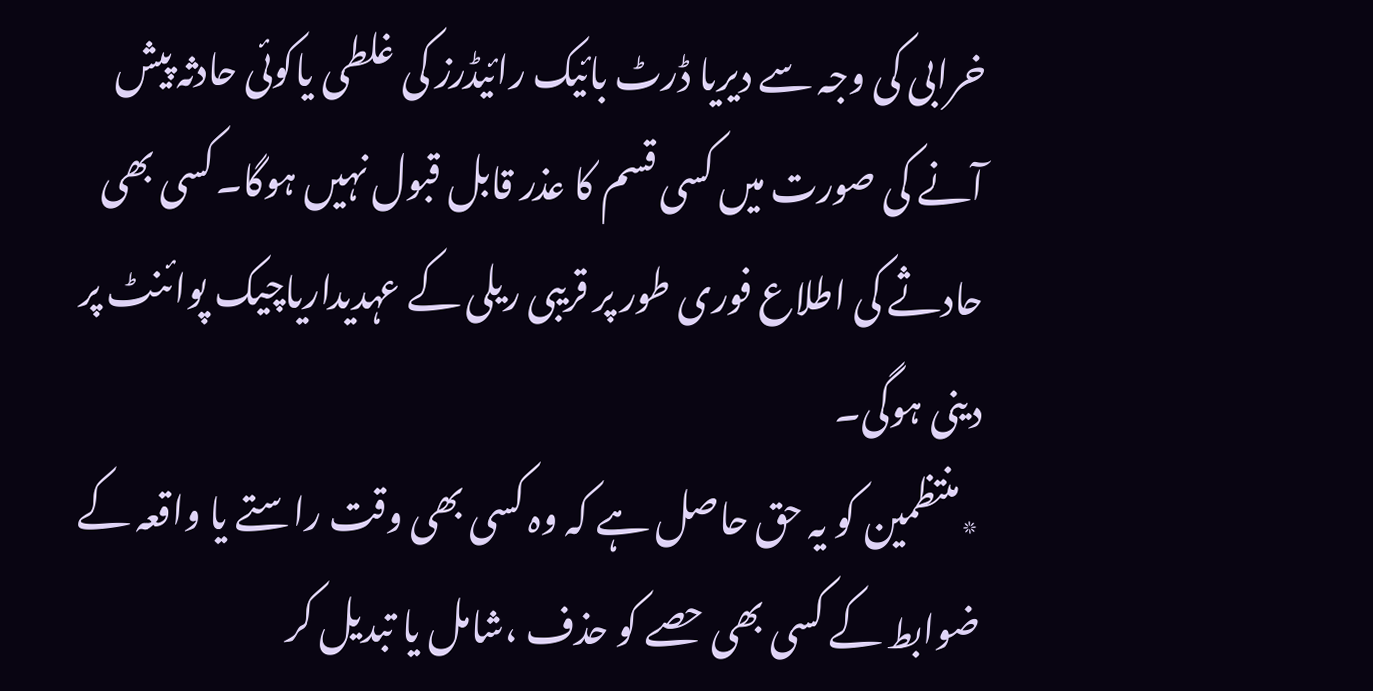خرابی کی وجہ سے دیریا ڈرٹ بائیک رائیڈرز کی غلطی یاکوئی حادثہ پیش آنے کی صورت میں کسی قسم کا عذر قابل قبول نہیں ہوگا۔کسی بھی حادثے کی اطلاع فوری طور پر قریبی ریلی کے عہدیداریاچیک پوائنٹ پر دینی ہوگی۔
٭منتظمین کو یہ حق حاصل ہے کہ وہ کسی بھی وقت راستے یا واقعہ کے ضوابط کے کسی بھی حصے کو حذف ،شامل یا تبدیل کر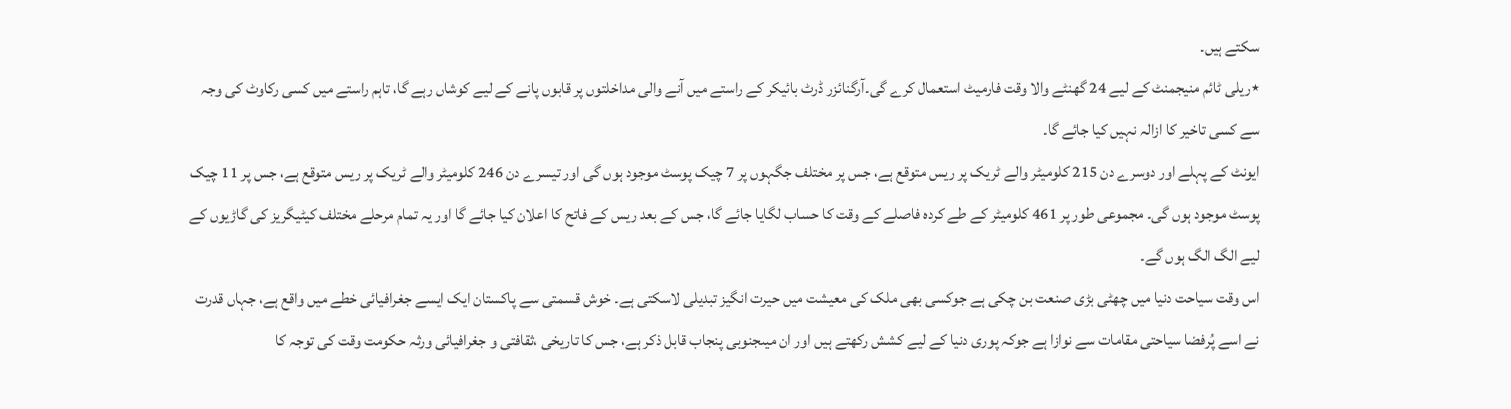سکتے ہیں۔
٭ریلی ٹائم منیجمنٹ کے لیے 24 گھنٹے والا وقت فارمیٹ استعمال کرے گی۔آرگنائزر ڈرٹ بائیکر کے راستے میں آنے والی مداخلتوں پر قابوں پانے کے لیے کوشاں رہے گا، تاہم راستے میں کسی رکاوٹ کی وجہ سے کسی تاخیر کا ازالہ نہیں کیا جائے گا۔
ایونٹ کے پہلے اور دوسرے دن 215 کلومیٹر والے ٹریک پر ریس متوقع ہے، جس پر مختلف جگہوں پر 7 چیک پوسٹ موجود ہوں گی اور تیسرے دن 246 کلومیٹر والے ٹریک پر ریس متوقع ہے، جس پر 11 چیک پوسٹ موجود ہوں گی۔ مجموعی طور پر 461 کلومیٹر کے طے کردہ فاصلے کے وقت کا حساب لگایا جائے گا، جس کے بعد ریس کے فاتح کا اعلان کیا جائے گا اور یہ تمام مرحلے مختلف کیٹیگریز کی گاڑیوں کے لیے الگ الگ ہوں گے۔
اس وقت سیاحت دنیا میں چھٹی بڑی صنعت بن چکی ہے جوکسی بھی ملک کی معیشت میں حیرت انگیز تبدیلی لاسکتی ہے۔ خوش قسمتی سے پاکستان ایک ایسے جغرافیائی خطے میں واقع ہے، جہاں قدرت نے اسے پُرفضا سیاحتی مقامات سے نوازا ہے جوکہ پوری دنیا کے لیے کشش رکھتے ہیں اور ان میںجنوبی پنجاب قابل ذکر ہے، جس کا تاریخی ،ثقافتی و جغرافیائی ورثہ حکومت وقت کی توجہ کا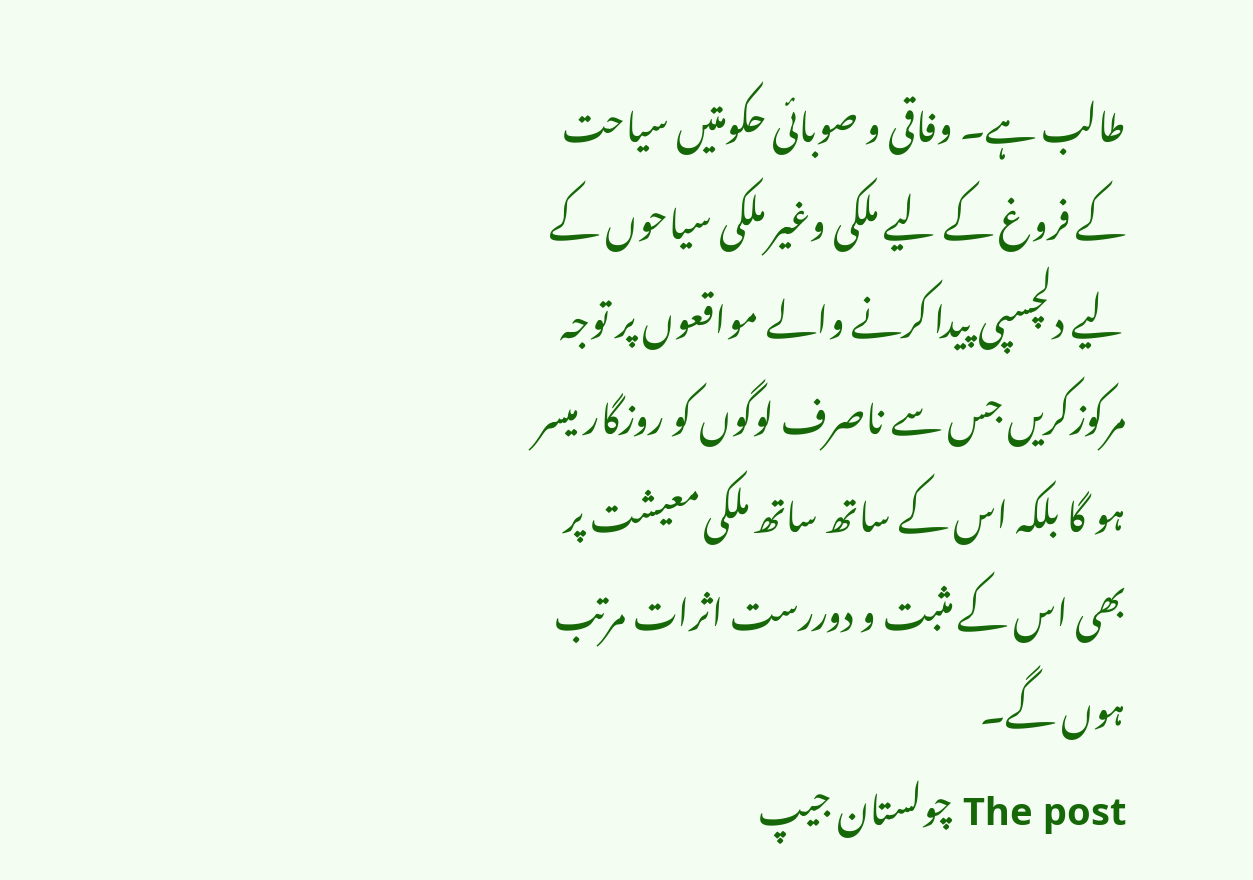طالب ہے۔ وفاقی و صوبائی حکومتیں سیاحت کے فروغ کے لیے ملکی وغیر ملکی سیاحوں کے لیے دلچسپی پیدا کرنے والے مواقعوں پر توجہ مرکوزکریں جس سے ناصرف لوگوں کو روزگار میسر ہو گا بلکہ اس کے ساتھ ساتھ ملکی معیشت پر بھی اس کے مثبت و دوررست اثرات مرتب ہوں گے۔
The post چولستان جیپ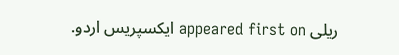ریلی appeared first on ایکسپریس اردو.